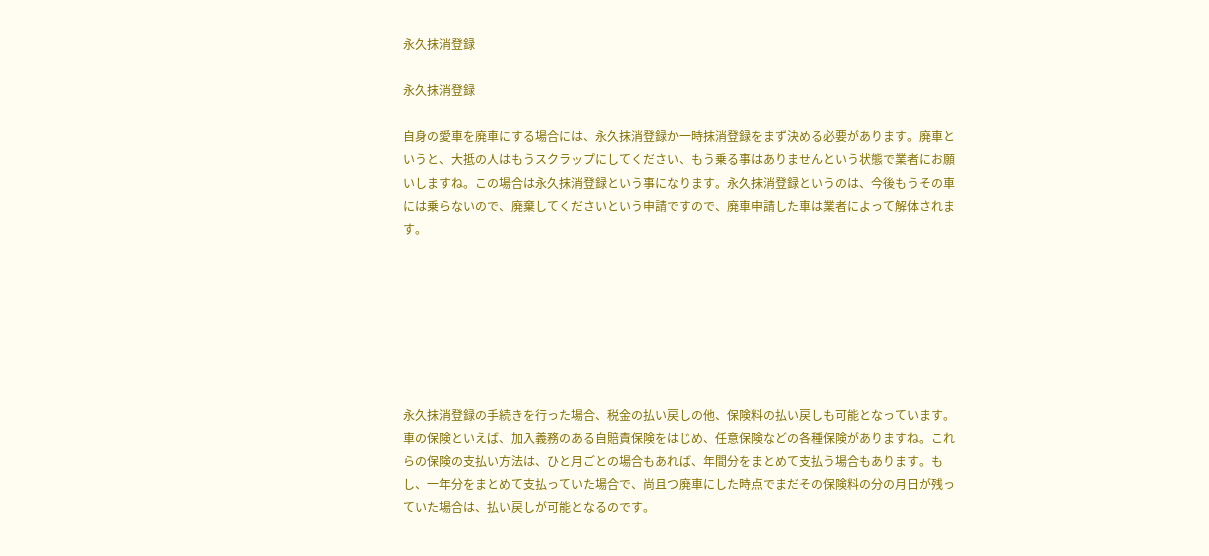永久抹消登録

永久抹消登録

自身の愛車を廃車にする場合には、永久抹消登録か一時抹消登録をまず決める必要があります。廃車というと、大抵の人はもうスクラップにしてください、もう乗る事はありませんという状態で業者にお願いしますね。この場合は永久抹消登録という事になります。永久抹消登録というのは、今後もうその車には乗らないので、廃棄してくださいという申請ですので、廃車申請した車は業者によって解体されます。







永久抹消登録の手続きを行った場合、税金の払い戻しの他、保険料の払い戻しも可能となっています。車の保険といえば、加入義務のある自賠責保険をはじめ、任意保険などの各種保険がありますね。これらの保険の支払い方法は、ひと月ごとの場合もあれば、年間分をまとめて支払う場合もあります。もし、一年分をまとめて支払っていた場合で、尚且つ廃車にした時点でまだその保険料の分の月日が残っていた場合は、払い戻しが可能となるのです。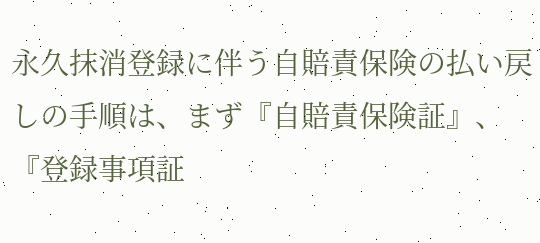永久抹消登録に伴う自賠責保険の払い戻しの手順は、まず『自賠責保険証』、『登録事項証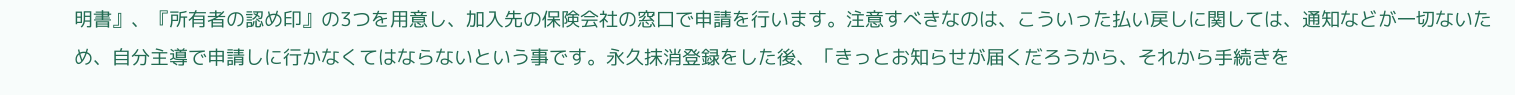明書』、『所有者の認め印』の3つを用意し、加入先の保険会社の窓口で申請を行います。注意すべきなのは、こういった払い戻しに関しては、通知などが一切ないため、自分主導で申請しに行かなくてはならないという事です。永久抹消登録をした後、「きっとお知らせが届くだろうから、それから手続きを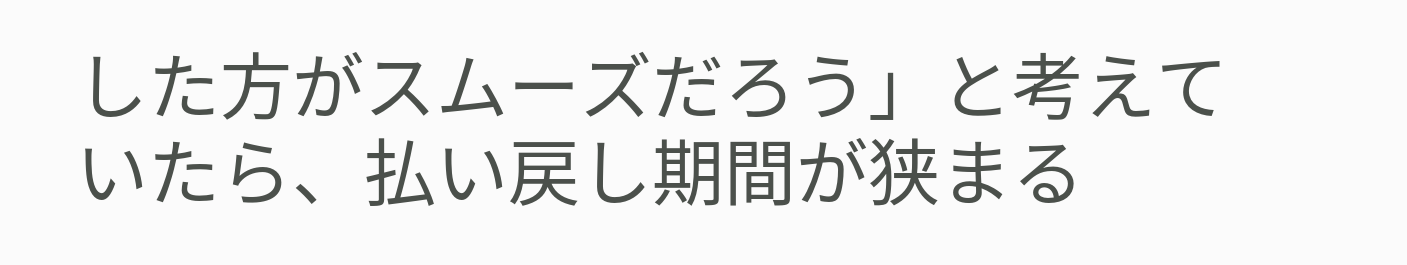した方がスムーズだろう」と考えていたら、払い戻し期間が狭まる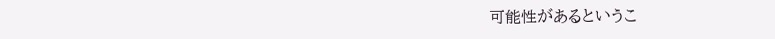可能性があるというこ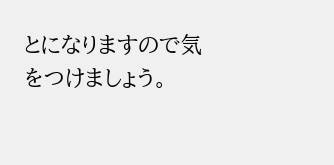とになりますので気をつけましょう。